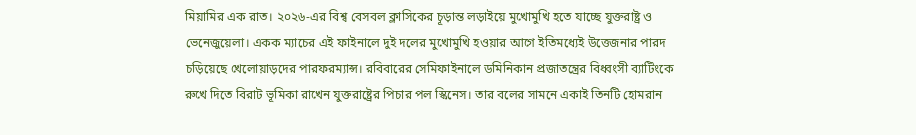মিয়ামির এক রাত। ২০২৬-এর বিশ্ব বেসবল ক্লাসিকের চূড়ান্ত লড়াইয়ে মুখোমুখি হতে যাচ্ছে যুক্তরাষ্ট্র ও ভেনেজুয়েলা। একক ম্যাচের এই ফাইনালে দুই দলের মুখোমুখি হওয়ার আগে ইতিমধ্যেই উত্তেজনার পারদ চড়িয়েছে খেলোয়াড়দের পারফরম্যান্স। রবিবারের সেমিফাইনালে ডমিনিকান প্রজাতন্ত্রের বিধ্বংসী ব্যাটিংকে রুখে দিতে বিরাট ভূমিকা রাখেন যুক্তরাষ্ট্রের পিচার পল স্কিনেস। তার বলের সামনে একাই তিনটি হোমরান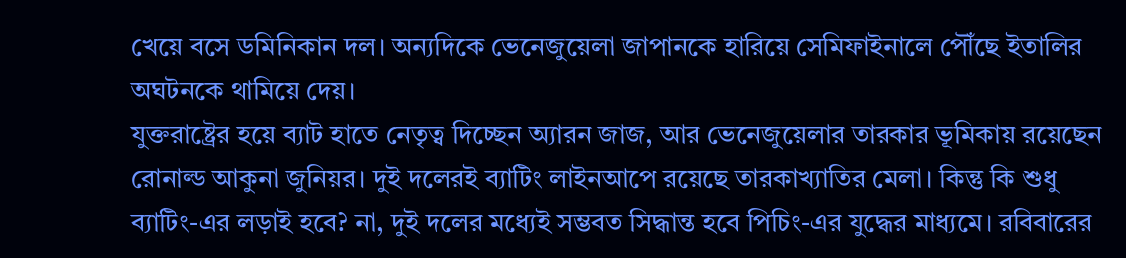খেয়ে বসে ডমিনিকান দল। অন্যদিকে ভেনেজুয়েলা জাপানকে হারিয়ে সেমিফাইনালে পৌঁছে ইতালির অঘটনকে থামিয়ে দেয়।
যুক্তরাষ্ট্রের হয়ে ব্যাট হাতে নেতৃত্ব দিচ্ছেন অ্যারন জাজ, আর ভেনেজুয়েলার তারকার ভূমিকায় রয়েছেন রোনাল্ড আকুনা জুনিয়র। দুই দলেরই ব্যাটিং লাইনআপে রয়েছে তারকাখ্যাতির মেলা। কিন্তু কি শুধু ব্যাটিং-এর লড়াই হবে? না, দুই দলের মধ্যেই সম্ভবত সিদ্ধান্ত হবে পিচিং-এর যুদ্ধের মাধ্যমে। রবিবারের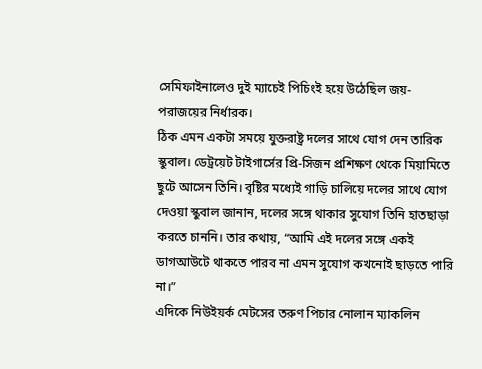সেমিফাইনালেও দুই ম্যাচেই পিচিংই হয়ে উঠেছিল জয়-পরাজয়ের নির্ধারক।
ঠিক এমন একটা সময়ে যুক্তরাষ্ট্র দলের সাথে যোগ দেন তারিক স্কুবাল। ডেট্রয়েট টাইগার্সের প্রি-সিজন প্রশিক্ষণ থেকে মিয়ামিতে ছুটে আসেন তিনি। বৃষ্টির মধ্যেই গাড়ি চালিয়ে দলের সাথে যোগ দেওয়া স্কুবাল জানান, দলের সঙ্গে থাকার সুযোগ তিনি হাতছাড়া করতে চাননি। তার কথায়, “আমি এই দলের সঙ্গে একই ডাগআউটে থাকতে পারব না এমন সুযোগ কখনোই ছাড়তে পারি না।”
এদিকে নিউইয়র্ক মেটসের তরুণ পিচার নোলান ম্যাকলিন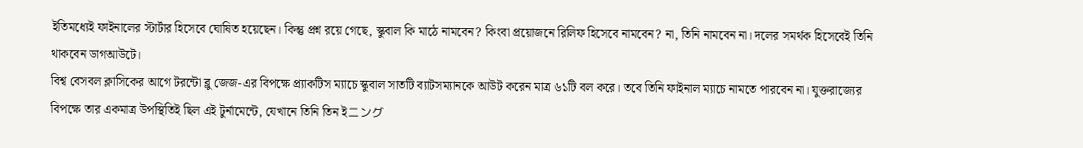ইতিমধ্যেই ফাইনালের স্টার্টার হিসেবে ঘোষিত হয়েছেন। কিন্তু প্রশ্ন রয়ে গেছে, স্কুবাল কি মাঠে নামবেন? কিংবা প্রয়োজনে রিলিফ হিসেবে নামবেন? না, তিনি নামবেন না। দলের সমর্থক হিসেবেই তিনি থাকবেন ডাগআউটে।
বিশ্ব বেসবল ক্লাসিকের আগে টরন্টো ব্লু জেজ-এর বিপক্ষে প্র্যাকটিস ম্যাচে স্কুবাল সাতটি ব্যাটসম্যানকে আউট করেন মাত্র ৬১টি বল করে। তবে তিনি ফাইনাল ম্যাচে নামতে পারবেন না। যুক্তরাজ্যের বিপক্ষে তার একমাত্র উপস্থিতিই ছিল এই টুর্নামেন্টে, যেখানে তিনি তিন ইニング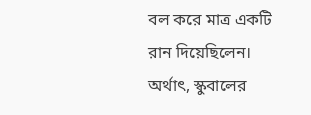বল করে মাত্র একটি রান দিয়েছিলেন। অর্থাৎ, স্কুবালের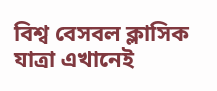বিশ্ব বেসবল ক্লাসিক যাত্রা এখানেই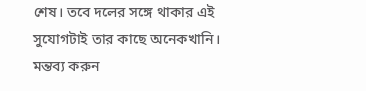শেষ। তবে দলের সঙ্গে থাকার এই সুযোগটাই তার কাছে অনেকখানি।
মন্তব্য করুন